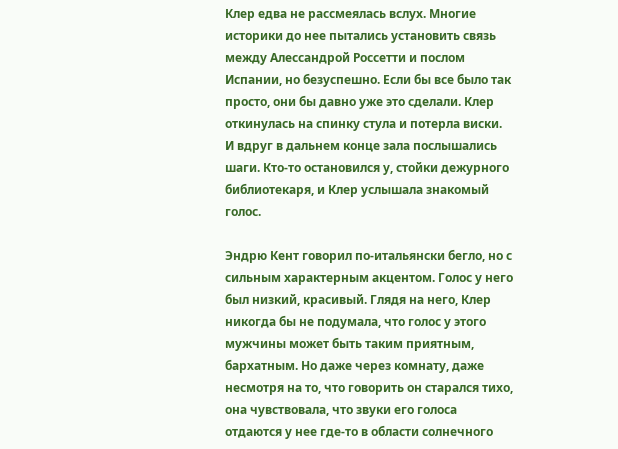Клер едва не рассмеялась вслух. Многие историки до нее пытались установить связь между Алессандрой Россетти и послом Испании, но безуспешно. Если бы все было так просто, они бы давно уже это сделали. Клер откинулась на спинку стула и потерла виски. И вдруг в дальнем конце зала послышались шаги. Кто-то остановился у, стойки дежурного библиотекаря, и Клер услышала знакомый голос.

Эндрю Кент говорил по-итальянски бегло, но с сильным характерным акцентом. Голос у него был низкий, красивый. Глядя на него, Клер никогда бы не подумала, что голос у этого мужчины может быть таким приятным, бархатным. Но даже через комнату, даже несмотря на то, что говорить он старался тихо, она чувствовала, что звуки его голоса отдаются у нее где-то в области солнечного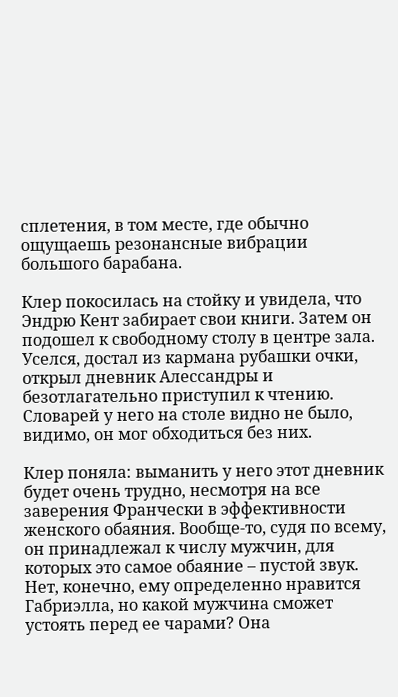сплетения, в том месте, где обычно ощущаешь резонансные вибрации большого барабана.

Клер покосилась на стойку и увидела, что Эндрю Кент забирает свои книги. Затем он подошел к свободному столу в центре зала. Уселся, достал из кармана рубашки очки, открыл дневник Алессандры и безотлагательно приступил к чтению. Словарей у него на столе видно не было, видимо, он мог обходиться без них.

Клер поняла: выманить у него этот дневник будет очень трудно, несмотря на все заверения Франчески в эффективности женского обаяния. Вообще-то, судя по всему, он принадлежал к числу мужчин, для которых это самое обаяние – пустой звук. Нет, конечно, ему определенно нравится Габриэлла, но какой мужчина сможет устоять перед ее чарами? Она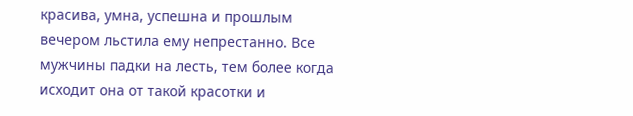красива, умна, успешна и прошлым вечером льстила ему непрестанно. Все мужчины падки на лесть, тем более когда исходит она от такой красотки и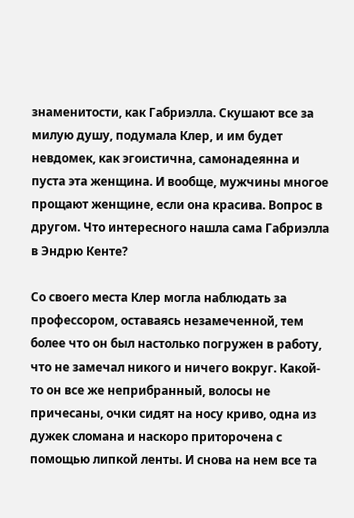знаменитости, как Габриэлла. Скушают все за милую душу, подумала Клер, и им будет невдомек, как эгоистична, самонадеянна и пуста эта женщина. И вообще, мужчины многое прощают женщине, если она красива. Вопрос в другом. Что интересного нашла сама Габриэлла в Эндрю Кенте?

Со своего места Клер могла наблюдать за профессором, оставаясь незамеченной, тем более что он был настолько погружен в работу, что не замечал никого и ничего вокруг. Какой-то он все же неприбранный, волосы не причесаны, очки сидят на носу криво, одна из дужек сломана и наскоро приторочена с помощью липкой ленты. И снова на нем все та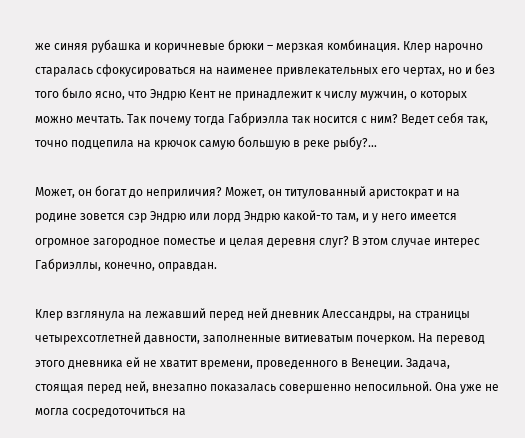же синяя рубашка и коричневые брюки – мерзкая комбинация. Клер нарочно старалась сфокусироваться на наименее привлекательных его чертах, но и без того было ясно, что Эндрю Кент не принадлежит к числу мужчин, о которых можно мечтать. Так почему тогда Габриэлла так носится с ним? Ведет себя так, точно подцепила на крючок самую большую в реке рыбу?…

Может, он богат до неприличия? Может, он титулованный аристократ и на родине зовется сэр Эндрю или лорд Эндрю какой-то там, и у него имеется огромное загородное поместье и целая деревня слуг? В этом случае интерес Габриэллы, конечно, оправдан.

Клер взглянула на лежавший перед ней дневник Алессандры, на страницы четырехсотлетней давности, заполненные витиеватым почерком. На перевод этого дневника ей не хватит времени, проведенного в Венеции. Задача, стоящая перед ней, внезапно показалась совершенно непосильной. Она уже не могла сосредоточиться на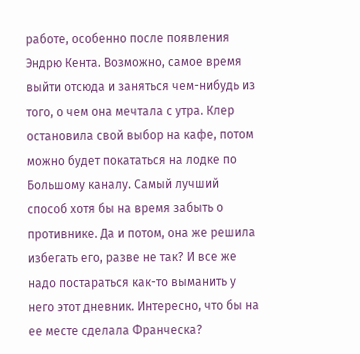работе, особенно после появления Эндрю Кента. Возможно, самое время выйти отсюда и заняться чем-нибудь из того, о чем она мечтала с утра. Клер остановила свой выбор на кафе, потом можно будет покататься на лодке по Большому каналу. Самый лучший способ хотя бы на время забыть о противнике. Да и потом, она же решила избегать его, разве не так? И все же надо постараться как-то выманить у него этот дневник. Интересно, что бы на ее месте сделала Франческа?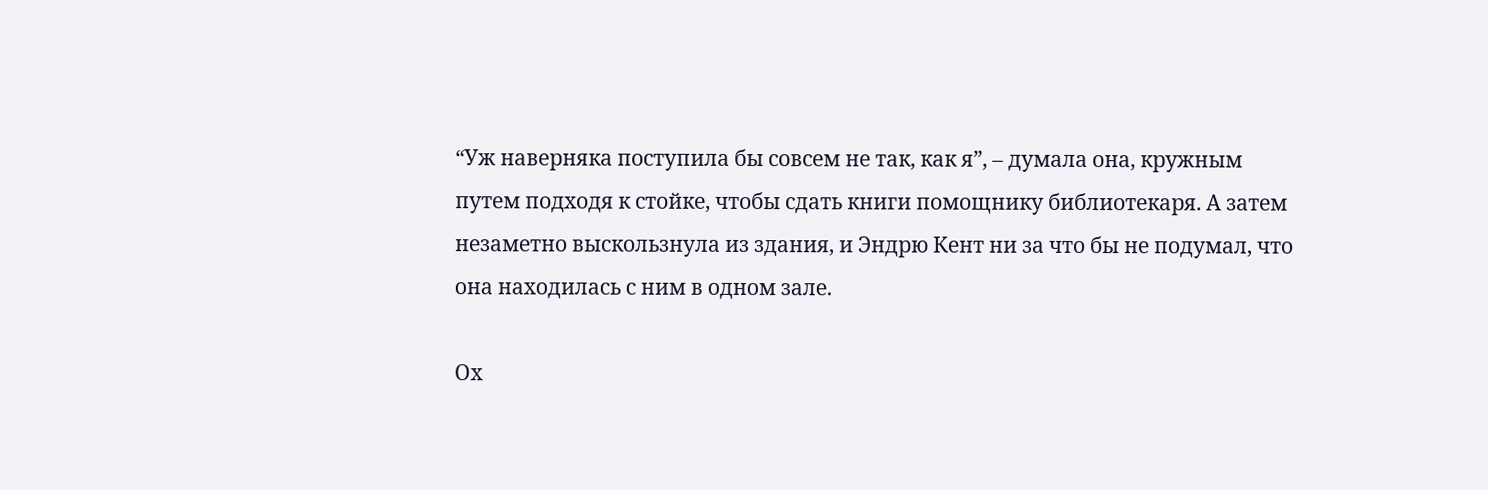“Уж наверняка поступила бы совсем не так, как я”, – думала она, кружным путем подходя к стойке, чтобы сдать книги помощнику библиотекаря. А затем незаметно выскользнула из здания, и Эндрю Кент ни за что бы не подумал, что она находилась с ним в одном зале.

Ох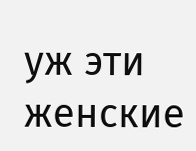уж эти женские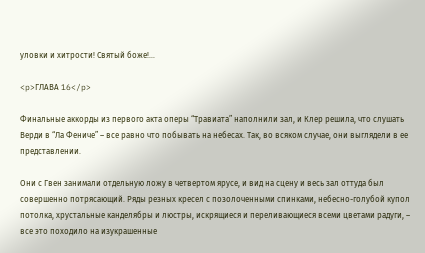уловки и хитрости! Святый боже!…

<p>ГЛАВА 16</p>

Финальные аккорды из первого акта оперы “Травиата” наполнили зал, и Клер решила, что слушать Верди в “Ла Фениче” – все равно что побывать на небесах. Так, во всяком случае, они выглядели в ее представлении.

Они с Гвен занимали отдельную ложу в четвертом ярусе, и вид на сцену и весь зал оттуда был совершенно потрясающий. Ряды резных кресел с позолоченными спинками, небесно-голубой купол потолка, хрустальные канделябры и люстры, искрящиеся и переливающиеся всеми цветами радуги, – все это походило на изукрашенные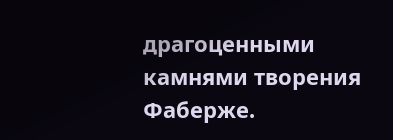драгоценными камнями творения Фаберже.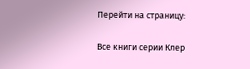Перейти на страницу:

Все книги серии Клер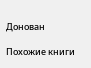Донован

Похожие книги